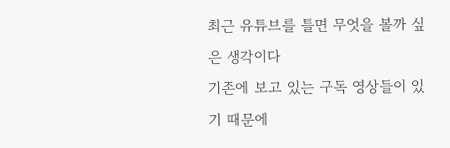최근 유튜브를 틀면 무엇을 볼까 싶은 생각이다
기존에 보고 있는 구독 영상들이 있기 때문에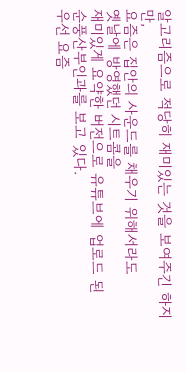알고리즘으로 적당히 재미있는 것을 보여주긴 하지만,
요즘은 집안의 사운드를 채우기 위해서라도
옛날에 방영했던 시트콤을
재미있게 요약한 버전으로 유튜브에 업로드 된
순풍산부인과를 보고 있다.
우선 요즘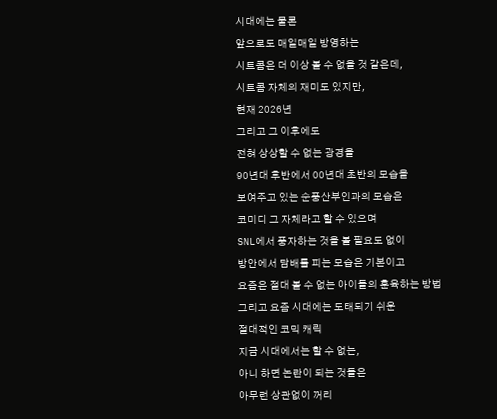시대에는 물론
앞으로도 매일매일 방영하는
시트콤은 더 이상 볼 수 없을 것 같은데,
시트콤 자체의 재미도 있지만,
현재 2026년
그리고 그 이후에도
전혀 상상할 수 없는 광경을
90년대 후반에서 00년대 초반의 모습을
보여주고 있는 순풍산부인과의 모습은
코미디 그 자체라고 할 수 있으며
SNL에서 풍자하는 것을 볼 필요도 없이
방안에서 담배를 피는 모습은 기본이고
요즘은 절대 볼 수 없는 아이들의 훈육하는 방법
그리고 요즘 시대에는 도태되기 쉬운
절대적인 코믹 캐릭
지금 시대에서는 할 수 없는,
아니 하면 논란이 되는 것들은
아무런 상관없이 꺼리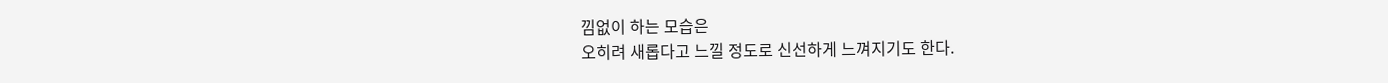낌없이 하는 모습은
오히려 새롭다고 느낄 정도로 신선하게 느껴지기도 한다.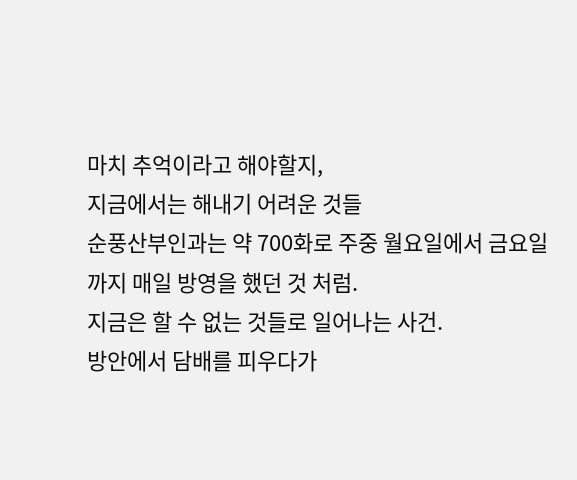마치 추억이라고 해야할지,
지금에서는 해내기 어려운 것들
순풍산부인과는 약 700화로 주중 월요일에서 금요일까지 매일 방영을 했던 것 처럼.
지금은 할 수 없는 것들로 일어나는 사건.
방안에서 담배를 피우다가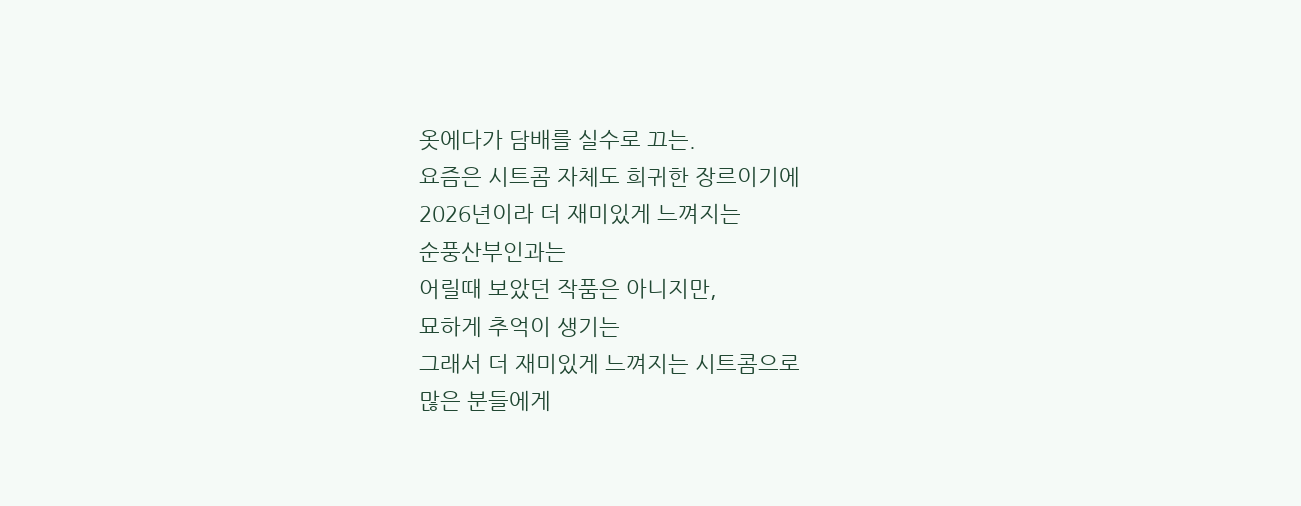옷에다가 담배를 실수로 끄는.
요즘은 시트콤 자체도 희귀한 장르이기에
2026년이라 더 재미있게 느껴지는
순풍산부인과는
어릴때 보았던 작품은 아니지만,
묘하게 추억이 생기는
그래서 더 재미있게 느껴지는 시트콤으로
많은 분들에게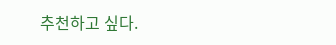추천하고 싶다.